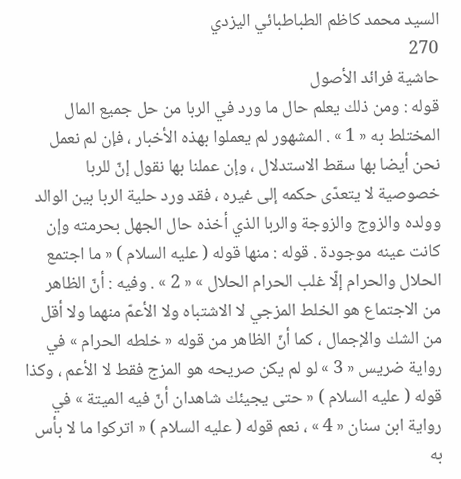السيد محمد كاظم الطباطبائي اليزدي
270
حاشية فرائد الأصول
قوله : ومن ذلك يعلم حال ما ورد في الربا من حل جميع المال المختلط به « 1 » . المشهور لم يعملوا بهذه الأخبار ، فإن لم نعمل نحن أيضا بها سقط الاستدلال ، وإن عملنا بها نقول إنّ للربا خصوصية لا يتعدّى حكمه إلى غيره ، فقد ورد حلية الربا بين الوالد وولده والزوج والزوجة والربا الذي أخذه حال الجهل بحرمته وإن كانت عينه موجودة . قوله : منها قوله ( عليه السلام ) « ما اجتمع الحلال والحرام إلّا غلب الحرام الحلال » « 2 » . وفيه : أنّ الظاهر من الاجتماع هو الخلط المزجي لا الاشتباه ولا الأعمّ منهما ولا أقل من الشك والإجمال ، كما أنّ الظاهر من قوله « خلطه الحرام » في رواية ضريس « 3 » لو لم يكن صريحه هو المزج فقط لا الأعم ، وكذا قوله ( عليه السلام ) « حتى يجيئك شاهدان أنّ فيه الميتة » في رواية ابن سنان « 4 » ، نعم قوله ( عليه السلام ) « اتركوا ما لا بأس به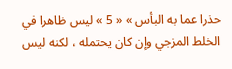حذرا عما به البأس » « 5 » ليس ظاهرا في الخلط المزجي وإن كان يحتمله ، لكنه ليس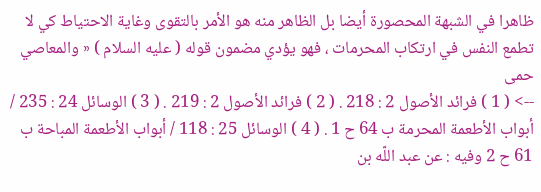ظاهرا في الشبهة المحصورة أيضا بل الظاهر منه هو الأمر بالتقوى وغاية الاحتياط كي لا تطمع النفس في ارتكاب المحرمات ، فهو يؤدي مضمون قوله ( عليه السلام ) « والمعاصي حمى
--> ( 1 ) فرائد الأصول 2 : 218 . ( 2 ) فرائد الأصول 2 : 219 . ( 3 ) الوسائل 24 : 235 / أبواب الأطعمة المحرمة ب 64 ح 1 . ( 4 ) الوسائل 25 : 118 / أبواب الأطعمة المباحة ب 61 ح 2 وفيه : عن عبد اللّه بن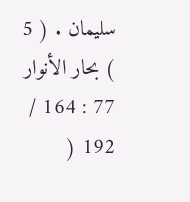سليمان . ( 5 ) بحار الأنوار 77 : 164 / 192 (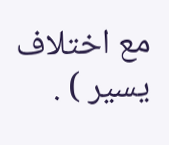مع اختلاف يسير ) .